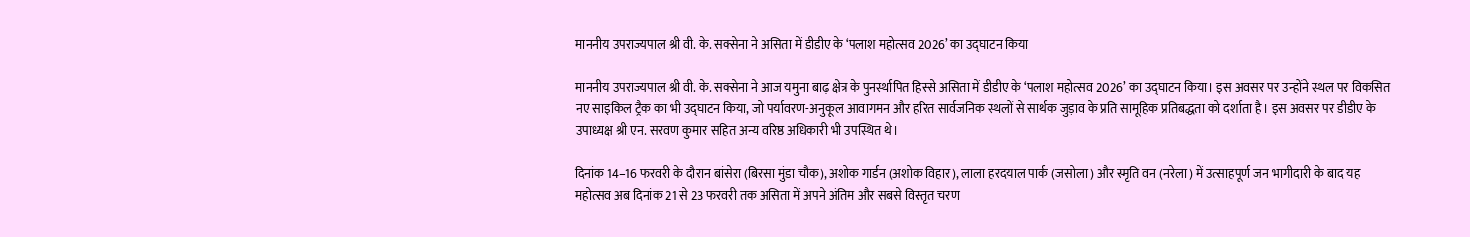माननीय उपराज्यपाल श्री वी. के. सक्सेना ने असिता में डीडीए के ‘पलाश महोत्सव 2026’ का उद्घाटन किया

माननीय उपराज्यपाल श्री वी. के. सक्सेना ने आज यमुना बाढ़ क्षेत्र के पुनर्स्थापित हिस्से असिता में डीडीए के ‘पलाश महोत्सव 2026’ का उद्घाटन किया। इस अवसर पर उन्होंने स्थल पर विकसित नए साइकिल ट्रैक का भी उद्घाटन किया, जो पर्यावरण-अनुकूल आवागमन और हरित सार्वजनिक स्थलों से सार्थक जुड़ाव के प्रति सामूहिक प्रतिबद्धता को दर्शाता है। इस अवसर पर डीडीए के उपाध्यक्ष श्री एन. सरवण कुमार सहित अन्य वरिष्ठ अधिकारी भी उपस्थित थे।

दिनांक 14–16 फरवरी के दौरान बांसेरा (बिरसा मुंडा चौक), अशोक गार्डन (अशोक विहार), लाला हरदयाल पार्क (जसोला) और स्मृति वन (नरेला) में उत्साहपूर्ण जन भागीदारी के बाद यह महोत्सव अब दिनांक 21 से 23 फरवरी तक असिता में अपने अंतिम और सबसे विस्तृत चरण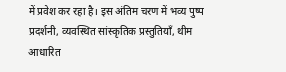में प्रवेश कर रहा है। इस अंतिम चरण में भव्य पुष्प प्रदर्शनी, व्यवस्थित सांस्कृतिक प्रस्तुतियाँ, थीम आधारित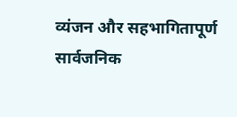व्यंजन और सहभागितापूर्ण सार्वजनिक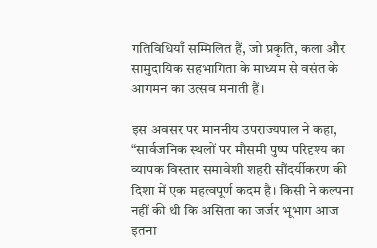गतिविधियाँ सम्मिलित हैं, जो प्रकृति, कला और सामुदायिक सहभागिता के माध्यम से वसंत के आगमन का उत्सव मनाती हैं।

इस अवसर पर माननीय उपराज्यपाल ने कहा, “सार्वजनिक स्थलों पर मौसमी पुष्प परिदृश्य का व्यापक विस्तार समावेशी शहरी सौंदर्यीकरण की दिशा में एक महत्वपूर्ण कदम है। किसी ने कल्पना नहीं की थी कि असिता का जर्जर भूभाग आज इतना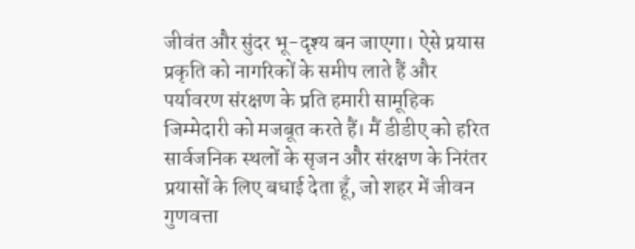जीवंत और सुंदर भू-दृश्य बन जाएगा। ऐसे प्रयास प्रकृति को नागरिकों के समीप लाते हैं और पर्यावरण संरक्षण के प्रति हमारी सामूहिक जिम्मेदारी को मजबूत करते हैं। मैं डीडीए को हरित सार्वजनिक स्थलों के सृजन और संरक्षण के निरंतर प्रयासों के लिए बधाई देता हूँ, जो शहर में जीवन गुणवत्ता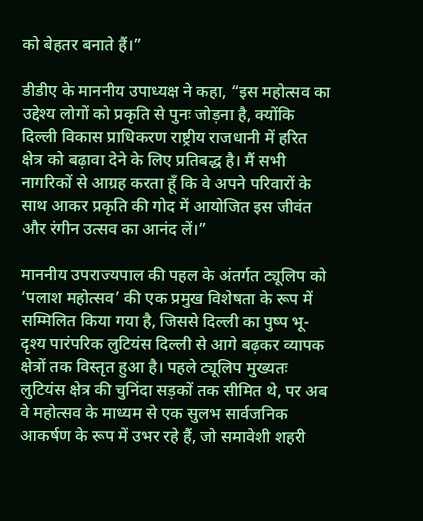को बेहतर बनाते हैं।”

डीडीए के माननीय उपाध्यक्ष ने कहा, “इस महोत्सव का उद्देश्य लोगों को प्रकृति से पुनः जोड़ना है, क्योंकि दिल्ली विकास प्राधिकरण राष्ट्रीय राजधानी में हरित क्षेत्र को बढ़ावा देने के लिए प्रतिबद्ध है। मैं सभी नागरिकों से आग्रह करता हूँ कि वे अपने परिवारों के साथ आकर प्रकृति की गोद में आयोजित इस जीवंत और रंगीन उत्सव का आनंद लें।”

माननीय उपराज्यपाल की पहल के अंतर्गत ट्यूलिप को ‘पलाश महोत्सव’ की एक प्रमुख विशेषता के रूप में सम्मिलित किया गया है, जिससे दिल्ली का पुष्प भू-दृश्य पारंपरिक लुटियंस दिल्ली से आगे बढ़कर व्यापक क्षेत्रों तक विस्तृत हुआ है। पहले ट्यूलिप मुख्यतः लुटियंस क्षेत्र की चुनिंदा सड़कों तक सीमित थे, पर अब वे महोत्सव के माध्यम से एक सुलभ सार्वजनिक आकर्षण के रूप में उभर रहे हैं, जो समावेशी शहरी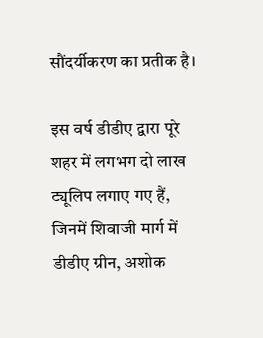सौंदर्यीकरण का प्रतीक है।

इस वर्ष डीडीए द्वारा पूरे शहर में लगभग दो लाख ट्यूलिप लगाए गए हैं, जिनमें शिवाजी मार्ग में डीडीए ग्रीन, अशोक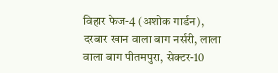विहार फेज-4 (अशोक गार्डन), दरबार खान वाला बाग नर्सरी, लाला वाला बाग पीतमपुरा, सेक्टर-10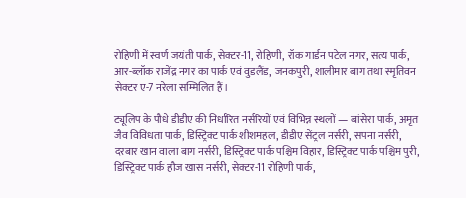रोहिणी में स्वर्ण जयंती पार्क, सेक्टर-11, रोहिणी, रॉक गार्डन पटेल नगर, सत्य पार्क, आर-ब्लॉक राजेंद्र नगर का पार्क एवं वुडलैंड, जनकपुरी, शालीमार बाग तथा स्मृतिवन सेक्टर ए-7 नरेला सम्मिलित हैं।

ट्यूलिप के पौधे डीडीए की निर्धारित नर्सरियों एवं विभिन्न स्थलों — बांसेरा पार्क, अमृत जैव विविधता पार्क, डिस्ट्रिक्ट पार्क शीशमहल, डीडीए सेंट्रल नर्सरी, सपना नर्सरी, दरबार खान वाला बाग नर्सरी, डिस्ट्रिक्ट पार्क पश्चिम विहार, डिस्ट्रिक्ट पार्क पश्चिम पुरी, डिस्ट्रिक्ट पार्क हौज खास नर्सरी, सेक्टर-11 रोहिणी पार्क,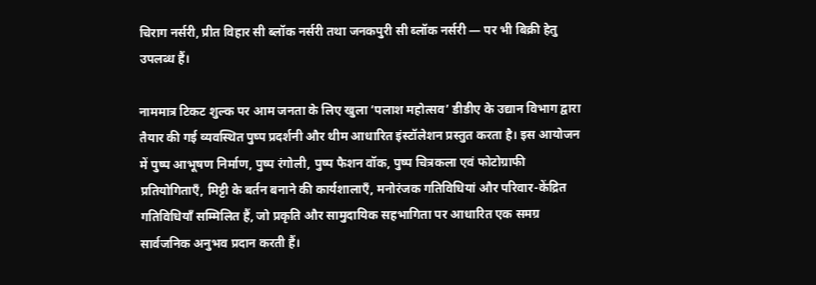चिराग नर्सरी, प्रीत विहार सी ब्लॉक नर्सरी तथा जनकपुरी सी ब्लॉक नर्सरी — पर भी बिक्री हेतु उपलब्ध हैं।

नाममात्र टिकट शुल्क पर आम जनता के लिए खुला ‘पलाश महोत्सव’ डीडीए के उद्यान विभाग द्वारा तैयार की गई व्यवस्थित पुष्प प्रदर्शनी और थीम आधारित इंस्टॉलेशन प्रस्तुत करता है। इस आयोजन में पुष्प आभूषण निर्माण, पुष्प रंगोली, पुष्प फैशन वॉक, पुष्प चित्रकला एवं फोटोग्राफी प्रतियोगिताएँ, मिट्टी के बर्तन बनाने की कार्यशालाएँ, मनोरंजक गतिविधियां और परिवार-केंद्रित गतिविधियाँ सम्मिलित हैं, जो प्रकृति और सामुदायिक सहभागिता पर आधारित एक समग्र सार्वजनिक अनुभव प्रदान करती हैं।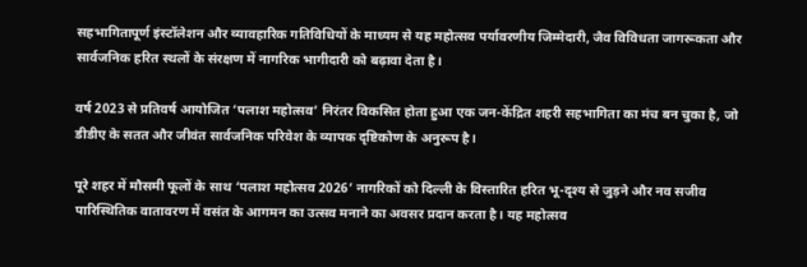सहभागितापूर्ण इंस्टॉलेशन और व्यावहारिक गतिविधियों के माध्यम से यह महोत्सव पर्यावरणीय जिम्मेदारी, जैव विविधता जागरूकता और सार्वजनिक हरित स्थलों के संरक्षण में नागरिक भागीदारी को बढ़ावा देता है।

वर्ष 2023 से प्रतिवर्ष आयोजित ‘पलाश महोत्सव’ निरंतर विकसित होता हुआ एक जन-केंद्रित शहरी सहभागिता का मंच बन चुका है, जो डीडीए के सतत और जीवंत सार्वजनिक परिवेश के व्यापक दृष्टिकोण के अनुरूप है।

पूरे शहर में मौसमी फूलों के साथ ‘पलाश महोत्सव 2026’ नागरिकों को दिल्ली के विस्तारित हरित भू-दृश्य से जुड़ने और नव सजीव पारिस्थितिक वातावरण में वसंत के आगमन का उत्सव मनाने का अवसर प्रदान करता है। यह महोत्सव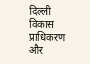दिल्ली विकास प्राधिकरण और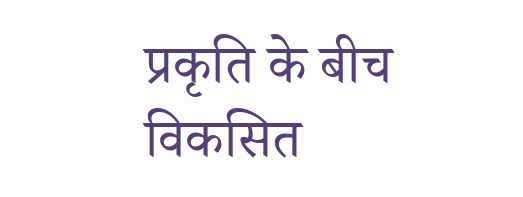प्रकृति के बीच विकसित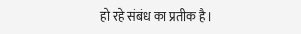हो रहे संबंध का प्रतीक है।